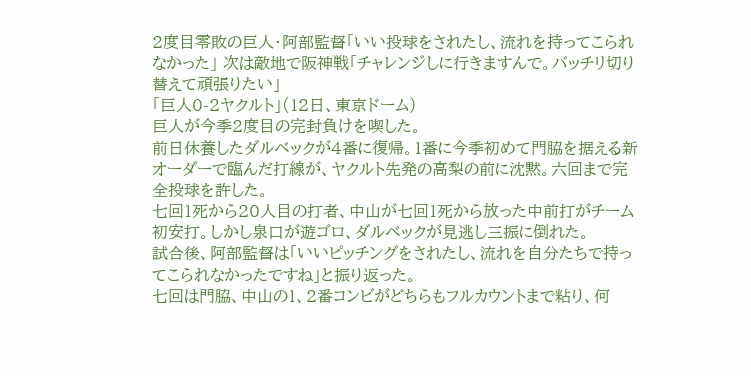2度目零敗の巨人・阿部監督「いい投球をされたし、流れを持ってこられなかった」 次は敵地で阪神戦「チャレンジしに行きますんで。バッチリ切り替えて頑張りたい」
「巨人0-2ヤクルト」(12日、東京ドーム)
巨人が今季2度目の完封負けを喫した。
前日休養したダルベックが4番に復帰。1番に今季初めて門脇を据える新オーダーで臨んだ打線が、ヤクルト先発の高梨の前に沈黙。六回まで完全投球を許した。
七回1死から20人目の打者、中山が七回1死から放った中前打がチーム初安打。しかし泉口が遊ゴロ、ダルベックが見逃し三振に倒れた。
試合後、阿部監督は「いいピッチングをされたし、流れを自分たちで持ってこられなかったですね」と振り返った。
七回は門脇、中山の1、2番コンビがどちらもフルカウントまで粘り、何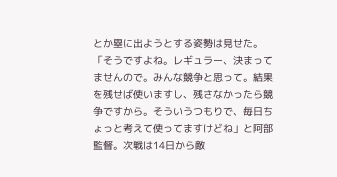とか塁に出ようとする姿勢は見せた。「そうですよね。レギュラー、決まってませんので。みんな競争と思って。結果を残せば使いますし、残さなかったら競争ですから。そういうつもりで、毎日ちょっと考えて使ってますけどね」と阿部監督。次戦は14日から敵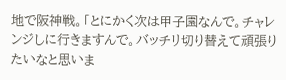地で阪神戦。「とにかく次は甲子園なんで。チャレンジしに行きますんで。バッチリ切り替えて頑張りたいなと思いま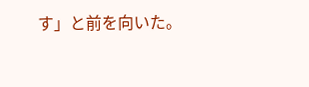す」と前を向いた。